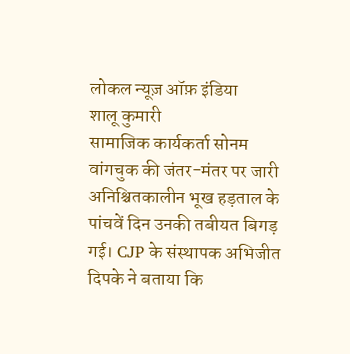लोकल न्यूज़ ऑफ़ इंडिया
शालू कुमारी
सामाजिक कार्यकर्ता सोनम वांगचुक की जंतर-मंतर पर जारी अनिश्चितकालीन भूख हड़ताल के पांचवें दिन उनकी तबीयत बिगड़ गई। CJP के संस्थापक अभिजीत दिपके ने बताया कि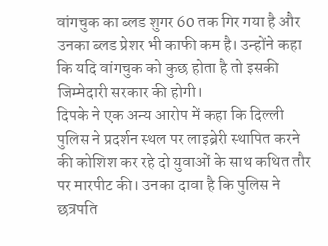वांगचुक का ब्लड शुगर 60 तक गिर गया है और उनका ब्लड प्रेशर भी काफी कम है। उन्होंने कहा कि यदि वांगचुक को कुछ होता है तो इसकी जिम्मेदारी सरकार की होगी।
दिपके ने एक अन्य आरोप में कहा कि दिल्ली पुलिस ने प्रदर्शन स्थल पर लाइब्रेरी स्थापित करने की कोशिश कर रहे दो युवाओं के साथ कथित तौर पर मारपीट की। उनका दावा है कि पुलिस ने छत्रपति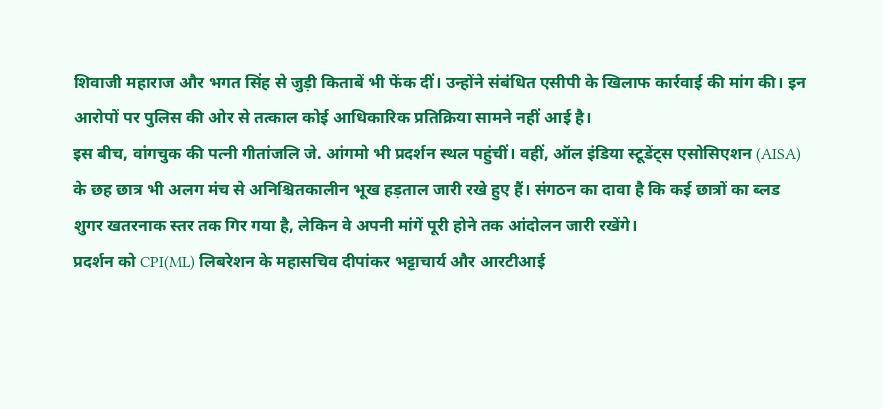शिवाजी महाराज और भगत सिंह से जुड़ी किताबें भी फेंक दीं। उन्होंने संबंधित एसीपी के खिलाफ कार्रवाई की मांग की। इन आरोपों पर पुलिस की ओर से तत्काल कोई आधिकारिक प्रतिक्रिया सामने नहीं आई है।
इस बीच, वांगचुक की पत्नी गीतांजलि जे. आंगमो भी प्रदर्शन स्थल पहुंचीं। वहीं, ऑल इंडिया स्टूडेंट्स एसोसिएशन (AISA) के छह छात्र भी अलग मंच से अनिश्चितकालीन भूख हड़ताल जारी रखे हुए हैं। संगठन का दावा है कि कई छात्रों का ब्लड शुगर खतरनाक स्तर तक गिर गया है, लेकिन वे अपनी मांगें पूरी होने तक आंदोलन जारी रखेंगे।
प्रदर्शन को CPI(ML) लिबरेशन के महासचिव दीपांकर भट्टाचार्य और आरटीआई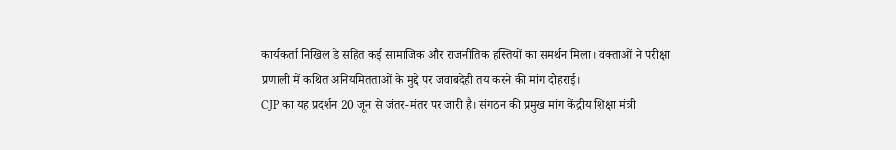कार्यकर्ता निखिल डे सहित कई सामाजिक और राजनीतिक हस्तियों का समर्थन मिला। वक्ताओं ने परीक्षा प्रणाली में कथित अनियमितताओं के मुद्दे पर जवाबदेही तय करने की मांग दोहराई।
CJP का यह प्रदर्शन 20 जून से जंतर-मंतर पर जारी है। संगठन की प्रमुख मांग केंद्रीय शिक्षा मंत्री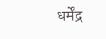धर्मेंद्र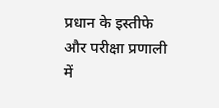प्रधान के इस्तीफे और परीक्षा प्रणाली में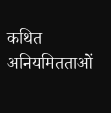कथित अनियमितताओं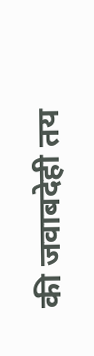की जवाबदेही तय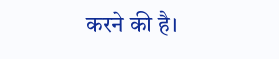करने की है।